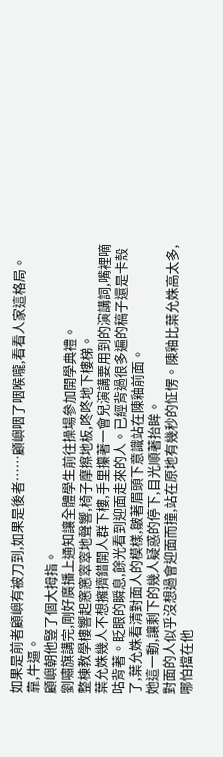如果是前者顧嶼有被刀到,如果是後者……顧嶼咽了咽喉嚨,看看人家這格局。
靠,牛逼。
顧嶼朝他豎了個大拇指。
劉嘯旗講完,剛好廣播上通知讓全體學生前往操場參加開學典禮。
整棟教學樓響起窸窸窣窣地聲響,椅子摩擦地板,咚咚地下樓梯。
葉允姝幾人不想擁擠錯開人群下樓,手里攥著一會兒演講要用到的演講詞,嘴裡嘀咕背著。眨眼的瞬息,餘光看到迎面走來的人。已經背過很多遍的稿子還是卡殼了,葉允姝看清對面人的模樣,皺著眉頭下意識站在陳釉前面。
她這一動,讓剩下的幾人疑惑的停下,目光順著抬眸。
對面的人似乎沒想過會迎面而撞,站在原地有幾秒的怔愣。陳釉比葉允姝高太多,哪怕擋在他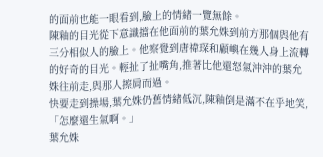的面前也能一眼看到,臉上的情緒一覽無餘。
陳釉的目光從下意識擋在他面前的葉允姝到前方那個與他有三分相似人的臉上。他察覺到唐禕琛和顧嶼在幾人身上流轉的好奇的目光。輕扯了扯嘴角,推著比他還怒氣沖沖的葉允姝往前走,與那人擦肩而過。
快要走到操場,葉允姝仍舊情緒低沉,陳釉倒是滿不在乎地笑,「怎麼還生氣啊。」
葉允姝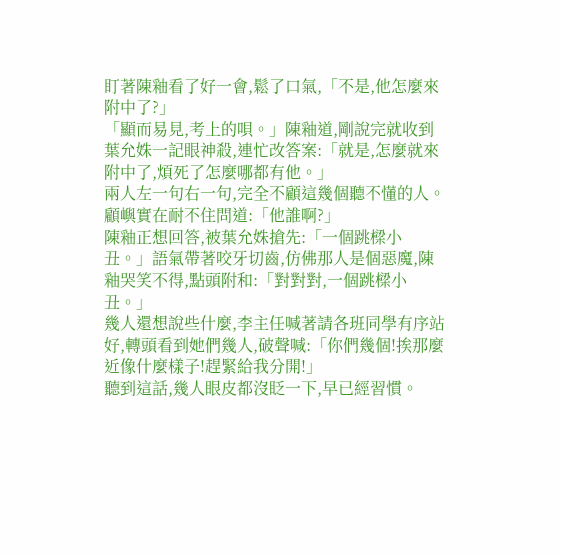盯著陳釉看了好一會,鬆了口氣,「不是,他怎麼來附中了?」
「顯而易見,考上的唄。」陳釉道,剛說完就收到葉允姝一記眼神殺,連忙改答案:「就是,怎麼就來附中了,煩死了怎麼哪都有他。」
兩人左一句右一句,完全不顧這幾個聽不懂的人。顧嶼實在耐不住問道:「他誰啊?」
陳釉正想回答,被葉允姝搶先:「一個跳樑小丑。」語氣帶著咬牙切齒,仿佛那人是個惡魔,陳釉哭笑不得,點頭附和:「對對對,一個跳樑小丑。」
幾人還想說些什麼,李主任喊著請各班同學有序站好,轉頭看到她們幾人,破聲喊:「你們幾個!挨那麼近像什麼樣子!趕緊給我分開!」
聽到這話,幾人眼皮都沒眨一下,早已經習慣。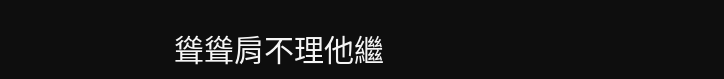聳聳肩不理他繼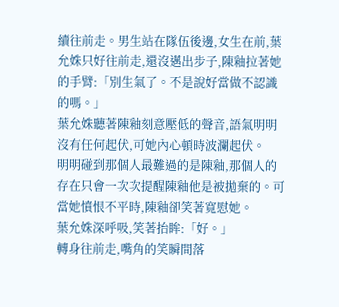續往前走。男生站在隊伍後邊,女生在前,葉允姝只好往前走,還沒邁出步子,陳釉拉著她的手臂:「別生氣了。不是說好當做不認識的嗎。」
葉允姝聽著陳釉刻意壓低的聲音,語氣明明沒有任何起伏,可她內心頓時波瀾起伏。
明明碰到那個人最難過的是陳釉,那個人的存在只會一次次提醒陳釉他是被拋棄的。可當她憤恨不平時,陳釉卻笑著寬慰她。
葉允姝深呼吸,笑著抬眸:「好。」
轉身往前走,嘴角的笑瞬間落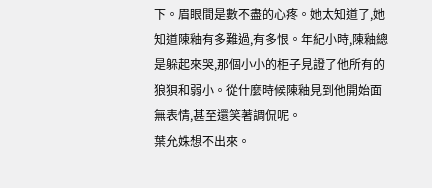下。眉眼間是數不盡的心疼。她太知道了,她知道陳釉有多難過,有多恨。年紀小時,陳釉總是躲起來哭,那個小小的柜子見證了他所有的狼狽和弱小。從什麼時候陳釉見到他開始面無表情,甚至還笑著調侃呢。
葉允姝想不出來。